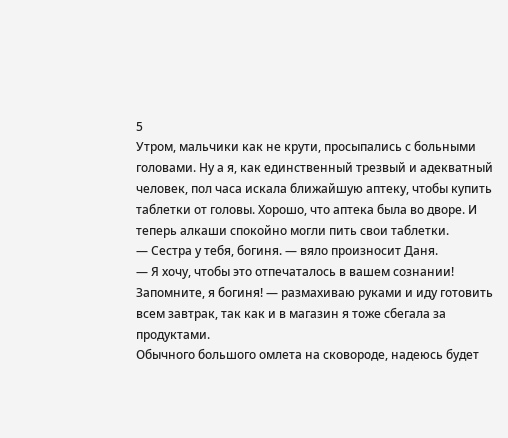5
Утром, мальчики как не крути, просыпались с больными головами. Ну а я, как единственный трезвый и адекватный человек, пол часа искала ближайшую аптеку, чтобы купить таблетки от головы. Хорошо, что аптека была во дворе. И теперь алкаши спокойно могли пить свои таблетки.
— Сестра у тебя, богиня. — вяло произносит Даня.
— Я хочу, чтобы это отпечаталось в вашем сознании! Запомните, я богиня! — размахиваю руками и иду готовить всем завтрак, так как и в магазин я тоже сбегала за продуктами.
Обычного большого омлета на сковороде, надеюсь будет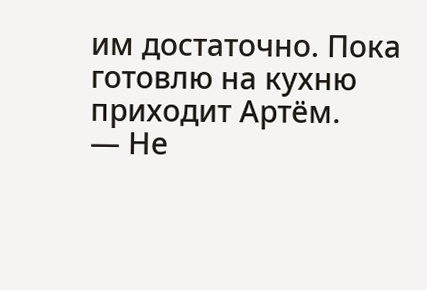им достаточно. Пока готовлю на кухню приходит Артём.
— Не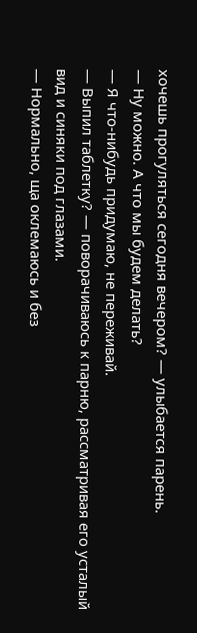хочешь прогуляться сегодня вечером? — улыбается парень.
— Ну можно. А что мы будем делать?
— Я что-нибудь придумаю, не переживай.
— Выпил таблетку? — поворачиваюсь к парню, рассматривая его усталый вид и синяки под глазами.
— Нормально, ща оклемаюсь и без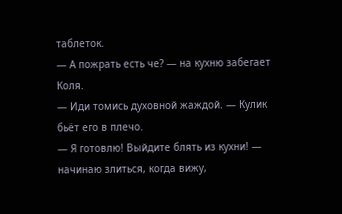таблеток.
— А пожрать есть че? — на кухню забегает Коля.
— Иди томись духовной жаждой. — Кулик бьёт его в плечо.
— Я готовлю! Выйдите блять из кухни! — начинаю злиться, когда вижу,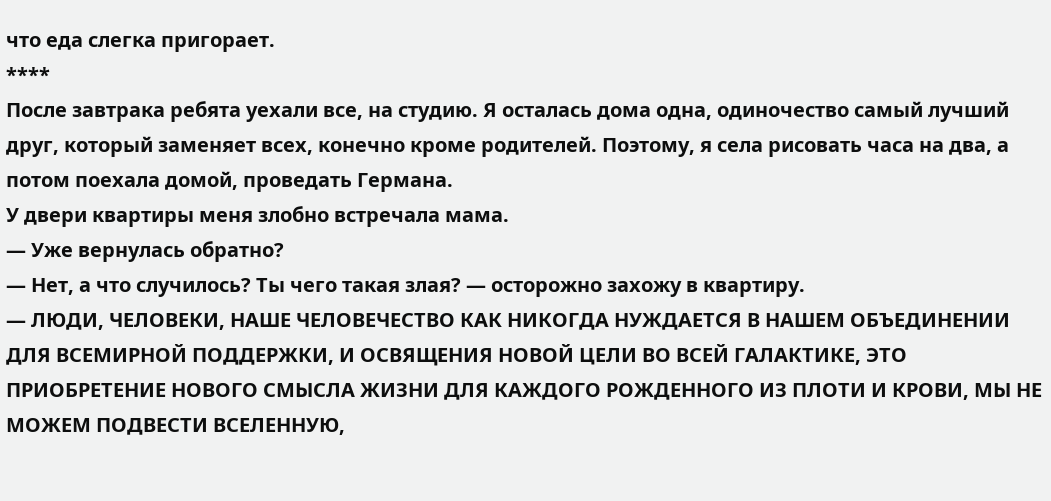что еда слегка пригорает.
****
После завтрака ребята уехали все, на студию. Я осталась дома одна, одиночество самый лучший друг, который заменяет всех, конечно кроме родителей. Поэтому, я села рисовать часа на два, а потом поехала домой, проведать Германа.
У двери квартиры меня злобно встречала мама.
— Уже вернулась обратно?
— Нет, а что случилось? Ты чего такая злая? — осторожно захожу в квартиру.
— ЛЮДИ, ЧЕЛОВЕКИ, НАШЕ ЧЕЛОВЕЧЕСТВО КАК НИКОГДА НУЖДАЕТСЯ В НАШЕМ ОБЪЕДИНЕНИИ ДЛЯ ВСЕМИРНОЙ ПОДДЕРЖКИ, И ОСВЯЩЕНИЯ НОВОЙ ЦЕЛИ ВО ВСЕЙ ГАЛАКТИКЕ, ЭТО ПРИОБРЕТЕНИЕ НОВОГО СМЫСЛА ЖИЗНИ ДЛЯ КАЖДОГО РОЖДЕННОГО ИЗ ПЛОТИ И КРОВИ, МЫ НЕ МОЖЕМ ПОДВЕСТИ ВСЕЛЕННУЮ,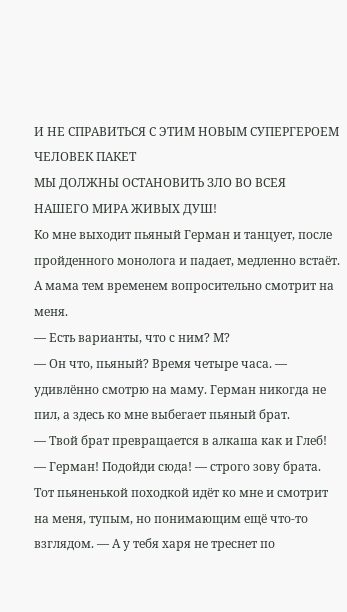И НЕ СПРАВИТЬСЯ С ЭТИМ НОВЫМ СУПЕРГЕРОЕМ ЧЕЛОВЕК ПАКЕТ
МЫ ДОЛЖНЫ ОСТАНОВИТЬ ЗЛО ВО ВСЕЯ НАШЕГО МИРА ЖИВЫХ ДУШ!
Ко мне выходит пьяный Герман и танцует, после пройденного монолога и падает, медленно встаёт. А мама тем временем вопросительно смотрит на меня.
— Есть варианты, что с ним? М?
— Он что, пьяный? Время четыре часа. — удивлённо смотрю на маму. Герман никогда не пил, а здесь ко мне выбегает пьяный брат.
— Твой брат превращается в алкаша как и Глеб!
— Герман! Подойди сюда! — строго зову брата. Тот пьяненькой походкой идёт ко мне и смотрит на меня, тупым, но понимающим ещё что-то взглядом. — А у тебя харя не треснет по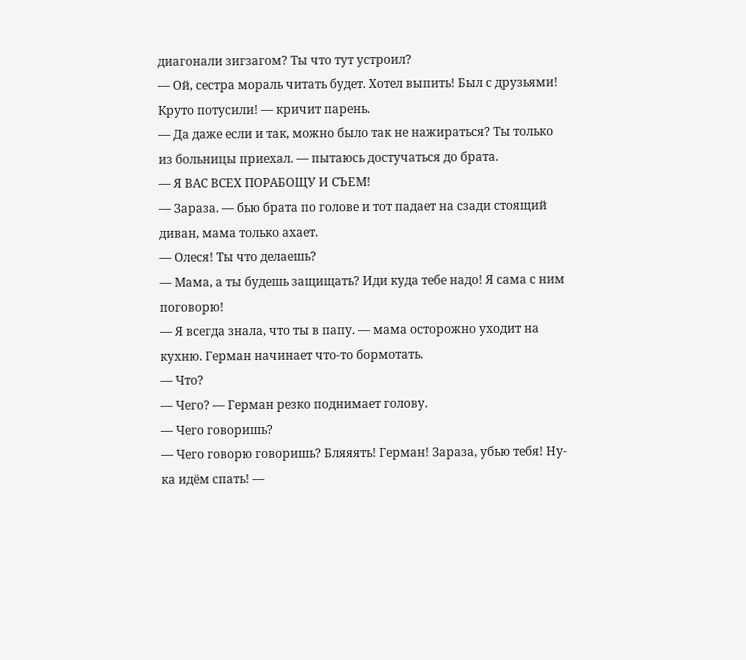диагонали зигзагом? Ты что тут устроил?
— Ой, сестра мораль читать будет. Хотел выпить! Был с друзьями! Круто потусили! — кричит парень.
— Да даже если и так, можно было так не нажираться? Ты только из больницы приехал. — пытаюсь достучаться до брата.
— Я ВАС ВСЕХ ПОРАБОЩУ И СЪЕМ!
— Зараза. — бью брата по голове и тот падает на сзади стоящий диван, мама только ахает.
— Олеся! Ты что делаешь?
— Мама, а ты будешь защищать? Иди куда тебе надо! Я сама с ним поговорю!
— Я всегда знала, что ты в папу. — мама осторожно уходит на кухню. Герман начинает что-то бормотать.
— Что?
— Чего? — Герман резко поднимает голову.
— Чего говоришь?
— Чего говорю говоришь? Бляяять! Герман! Зараза, убью тебя! Ну-ка идём спать! —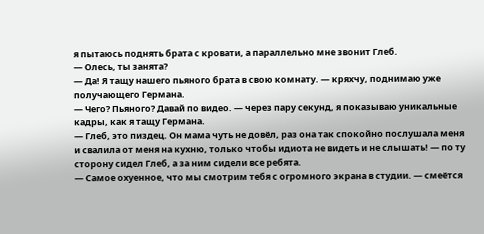я пытаюсь поднять брата с кровати, а параллельно мне звонит Глеб.
— Олесь, ты занята?
— Да! Я тащу нашего пьяного брата в свою комнату. — кряхчу, поднимаю уже получающего Германа.
— Чего? Пьяного? Давай по видео. — через пару секунд, я показываю уникальные кадры, как я тащу Германа.
— Глеб, это пиздец. Он мама чуть не довёл, раз она так спокойно послушала меня и свалила от меня на кухню, только чтобы идиота не видеть и не слышать! — по ту сторону сидел Глеб, а за ним сидели все ребята.
— Самое охуенное, что мы смотрим тебя с огромного экрана в студии. — смеётся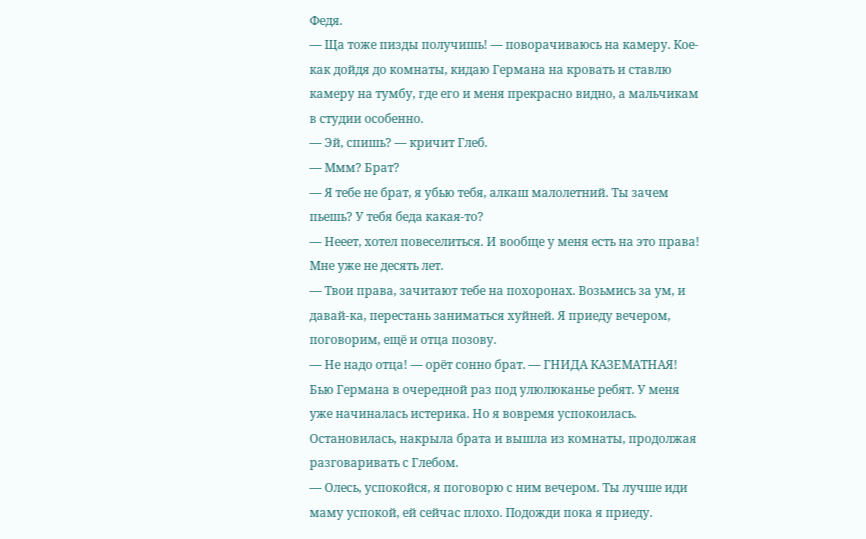Федя.
— Ща тоже пизды получишь! — поворачиваюсь на камеру. Кое-как дойдя до комнаты, кидаю Германа на кровать и ставлю камеру на тумбу, где его и меня прекрасно видно, а мальчикам в студии особенно.
— Эй, спишь? — кричит Глеб.
— Ммм? Брат?
— Я тебе не брат, я убью тебя, алкаш малолетний. Ты зачем пьешь? У тебя беда какая-то?
— Нееет, хотел повеселиться. И вообще у меня есть на это права! Мне уже не десять лет.
— Твои права, зачитают тебе на похоронах. Возьмись за ум, и давай-ка, перестань заниматься хуйней. Я приеду вечером, поговорим, ещё и отца позову.
— Не надо отца! — орёт сонно брат. — ГНИДА КАЗЕМАТНАЯ!
Бью Германа в очередной раз под улюлюканье ребят. У меня уже начиналась истерика. Но я вовремя успокоилась. Остановилась, накрыла брата и вышла из комнаты, продолжая разговаривать с Глебом.
— Олесь, успокойся, я поговорю с ним вечером. Ты лучше иди маму успокой, ей сейчас плохо. Подожди пока я приеду.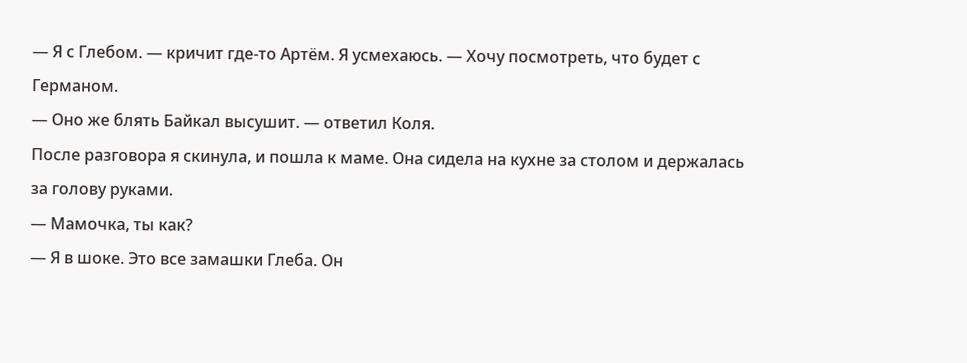— Я с Глебом. — кричит где-то Артём. Я усмехаюсь. — Хочу посмотреть, что будет с Германом.
— Оно же блять Байкал высушит. — ответил Коля.
После разговора я скинула, и пошла к маме. Она сидела на кухне за столом и держалась за голову руками.
— Мамочка, ты как?
— Я в шоке. Это все замашки Глеба. Он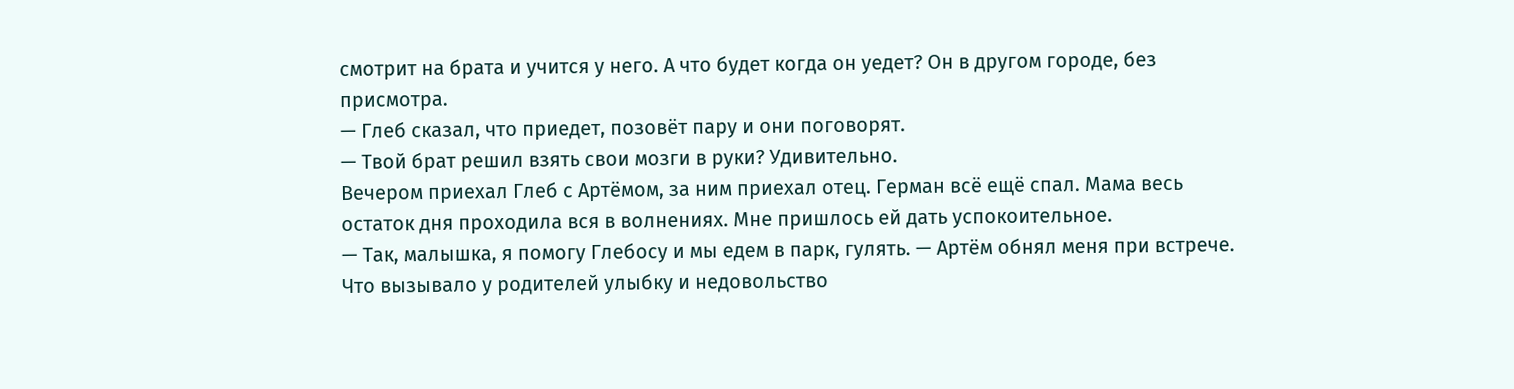смотрит на брата и учится у него. А что будет когда он уедет? Он в другом городе, без присмотра.
— Глеб сказал, что приедет, позовёт пару и они поговорят.
— Твой брат решил взять свои мозги в руки? Удивительно.
Вечером приехал Глеб с Артёмом, за ним приехал отец. Герман всё ещё спал. Мама весь остаток дня проходила вся в волнениях. Мне пришлось ей дать успокоительное.
— Так, малышка, я помогу Глебосу и мы едем в парк, гулять. — Артём обнял меня при встрече. Что вызывало у родителей улыбку и недовольство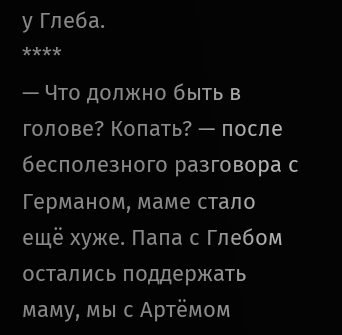у Глеба.
****
— Что должно быть в голове? Копать? — после бесполезного разговора с Германом, маме стало ещё хуже. Папа с Глебом остались поддержать маму, мы с Артёмом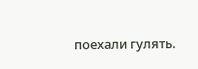поехали гулять.